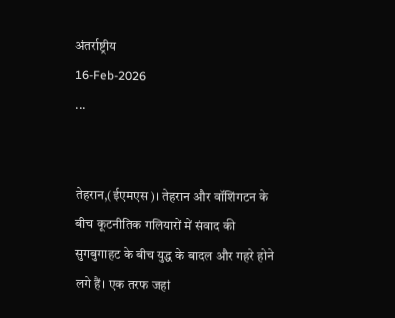अंतर्राष्ट्रीय
16-Feb-2026
...


तेहरान,(ईएमएस)। तेहरान और वॉशिंगटन के बीच कूटनीतिक गलियारों में संवाद की सुगबुगाहट के बीच युद्ध के बादल और गहरे होने लगे हैं। एक तरफ जहां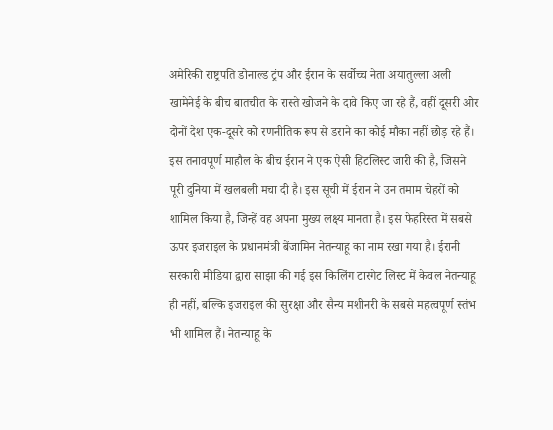अमेरिकी राष्ट्रपति डोनाल्ड ट्रंप और ईरान के सर्वोच्च नेता अयातुल्ला अली खामेनेई के बीच बातचीत के रास्ते खोजने के दावे किए जा रहे हैं, वहीं दूसरी ओर दोनों देश एक-दूसरे को रणनीतिक रूप से डराने का कोई मौका नहीं छोड़ रहे हैं। इस तनावपूर्ण माहौल के बीच ईरान ने एक ऐसी हिटलिस्ट जारी की है, जिसने पूरी दुनिया में खलबली मचा दी है। इस सूची में ईरान ने उन तमाम चेहरों को शामिल किया है, जिन्हें वह अपना मुख्य लक्ष्य मानता है। इस फेहरिस्त में सबसे ऊपर इजराइल के प्रधानमंत्री बेंजामिन नेतन्याहू का नाम रखा गया है। ईरानी सरकारी मीडिया द्वारा साझा की गई इस किलिंग टारगेट लिस्ट में केवल नेतन्याहू ही नहीं, बल्कि इजराइल की सुरक्षा और सैन्य मशीनरी के सबसे महत्वपूर्ण स्तंभ भी शामिल हैं। नेतन्याहू के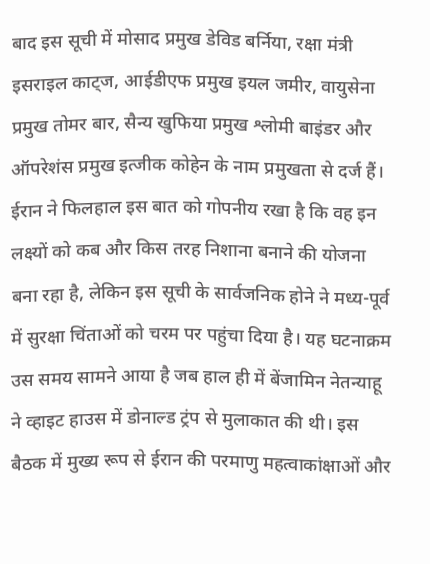बाद इस सूची में मोसाद प्रमुख डेविड बर्निया, रक्षा मंत्री इसराइल काट्ज, आईडीएफ प्रमुख इयल जमीर, वायुसेना प्रमुख तोमर बार, सैन्य खुफिया प्रमुख श्लोमी बाइंडर और ऑपरेशंस प्रमुख इत्जीक कोहेन के नाम प्रमुखता से दर्ज हैं। ईरान ने फिलहाल इस बात को गोपनीय रखा है कि वह इन लक्ष्यों को कब और किस तरह निशाना बनाने की योजना बना रहा है, लेकिन इस सूची के सार्वजनिक होने ने मध्य-पूर्व में सुरक्षा चिंताओं को चरम पर पहुंचा दिया है। यह घटनाक्रम उस समय सामने आया है जब हाल ही में बेंजामिन नेतन्याहू ने व्हाइट हाउस में डोनाल्ड ट्रंप से मुलाकात की थी। इस बैठक में मुख्य रूप से ईरान की परमाणु महत्वाकांक्षाओं और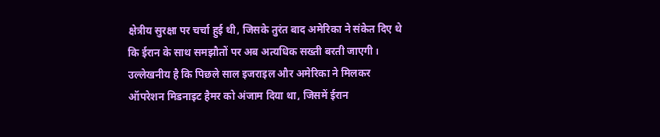क्षेत्रीय सुरक्षा पर चर्चा हुई थी, जिसके तुरंत बाद अमेरिका ने संकेत दिए थे कि ईरान के साथ समझौतों पर अब अत्यधिक सख्ती बरती जाएगी। उल्लेखनीय है कि पिछले साल इजराइल और अमेरिका ने मिलकर ऑपरेशन मिडनाइट हैमर को अंजाम दिया था, जिसमें ईरान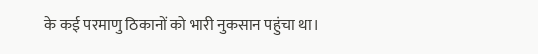के कई परमाणु ठिकानों को भारी नुकसान पहुंचा था।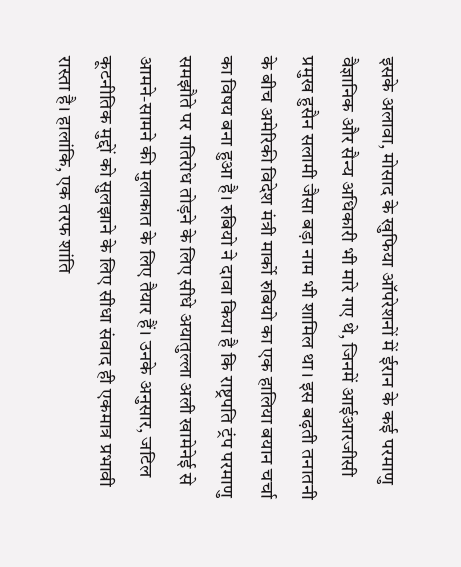इसके अलावा, मोसाद के खुफिया ऑपरेशनों में ईरान के कई परमाणु वैज्ञानिक और सैन्य अधिकारी भी मारे गए थे, जिनमें आईआरजीसी प्रमुख हुसैन सलामी जैसा बड़ा नाम भी शामिल था। इस बढ़ती तनातनी के बीच अमेरिकी विदेश मंत्री मार्को रुबियो का एक हालिया बयान चर्चा का विषय बना हुआ है। रुबियो ने दावा किया है कि राष्ट्रपति ट्रंप परमाणु समझौते पर गतिरोध तोड़ने के लिए सीधे अयातुल्ला अली खामेनेई से आमने-सामने की मुलाकात के लिए तैयार हैं। उनके अनुसार, जटिल कूटनीतिक मुद्दों को सुलझाने के लिए सीधा संवाद ही एकमात्र प्रभावी रास्ता है। हालांकि, एक तरफ शांति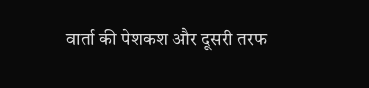वार्ता की पेशकश और दूसरी तरफ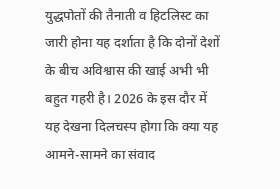युद्धपोतों की तैनाती व हिटलिस्ट का जारी होना यह दर्शाता है कि दोनों देशों के बीच अविश्वास की खाई अभी भी बहुत गहरी है। 2026 के इस दौर में यह देखना दिलचस्प होगा कि क्या यह आमने-सामने का संवाद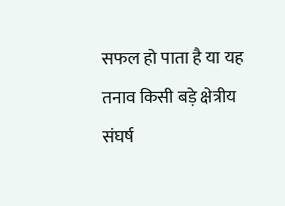सफल हो पाता है या यह तनाव किसी बड़े क्षेत्रीय संघर्ष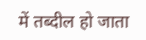में तब्दील हो जाता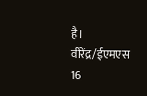है। वीरेंद्र/ईएमएस 16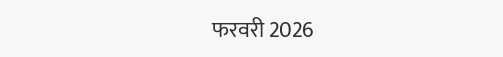फरवरी 2026